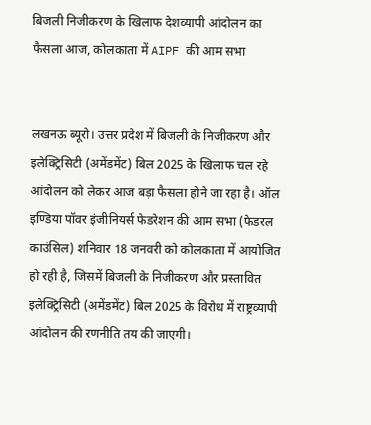बिजली निजीकरण के खिलाफ देशव्यापी आंदोलन का फैसला आज, कोलकाता में AIPF की आम सभा


लखनऊ ब्यूरो। उत्तर प्रदेश में बिजली के निजीकरण और इलेक्ट्रिसिटी (अमेंडमेंट) बिल 2025 के खिलाफ चल रहे आंदोलन को लेकर आज बड़ा फैसला होने जा रहा है। ऑल इण्डिया पॉवर इंजीनियर्स फेडरेशन की आम सभा (फेडरल काउंसिल) शनिवार 18 जनवरी को कोलकाता में आयोजित हो रही है, जिसमें बिजली के निजीकरण और प्रस्तावित इलेक्ट्रिसिटी (अमेंडमेंट) बिल 2025 के विरोध में राष्ट्रव्यापी आंदोलन की रणनीति तय की जाएगी।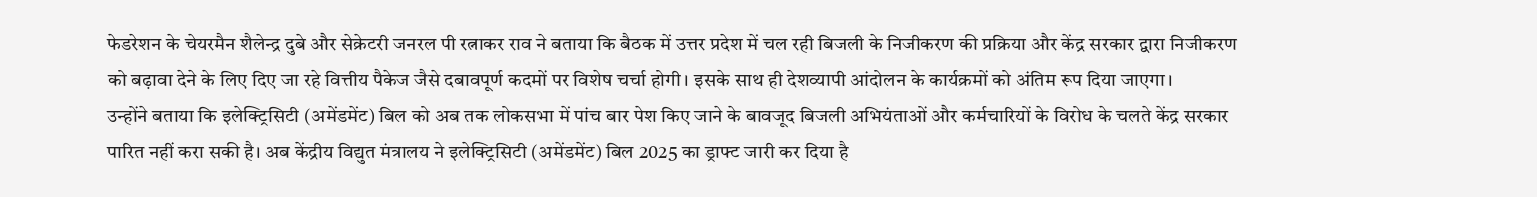फेडरेशन के चेयरमैन शैलेन्द्र दुबे और सेक्रेटरी जनरल पी रत्नाकर राव ने बताया कि बैठक में उत्तर प्रदेश में चल रही बिजली के निजीकरण की प्रक्रिया और केंद्र सरकार द्वारा निजीकरण को बढ़ावा देने के लिए दिए जा रहे वित्तीय पैकेज जैसे दबावपूर्ण कदमों पर विशेष चर्चा होगी। इसके साथ ही देशव्यापी आंदोलन के कार्यक्रमों को अंतिम रूप दिया जाएगा।
उन्होंने बताया कि इलेक्ट्रिसिटी (अमेंडमेंट) बिल को अब तक लोकसभा में पांच बार पेश किए जाने के बावजूद बिजली अभियंताओं और कर्मचारियों के विरोध के चलते केंद्र सरकार पारित नहीं करा सकी है। अब केंद्रीय विद्युत मंत्रालय ने इलेक्ट्रिसिटी (अमेंडमेंट) बिल 2025 का ड्राफ्ट जारी कर दिया है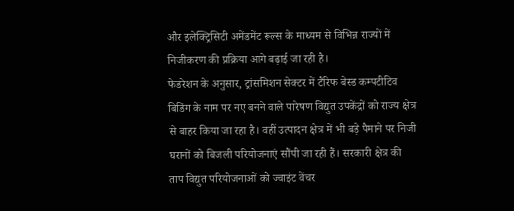और इलेक्ट्रिसिटी अमेंडमेंट रूल्स के माध्यम से विभिन्न राज्यों में निजीकरण की प्रक्रिया आगे बढ़ाई जा रही है।
फेडरेशन के अनुसार, ट्रांसमिशन सेक्टर में टैरिफ बेस्ड कम्पटीटिव बिडिंग के नाम पर नए बनने वाले पारेषण विद्युत उपकेंद्रों को राज्य क्षेत्र से बाहर किया जा रहा है। वहीं उत्पादन क्षेत्र में भी बड़े पैमाने पर निजी घरानों को बिजली परियोजनाएं सौंपी जा रही हैं। सरकारी क्षेत्र की ताप विद्युत परियोजनाओं को ज्वाइंट वेंचर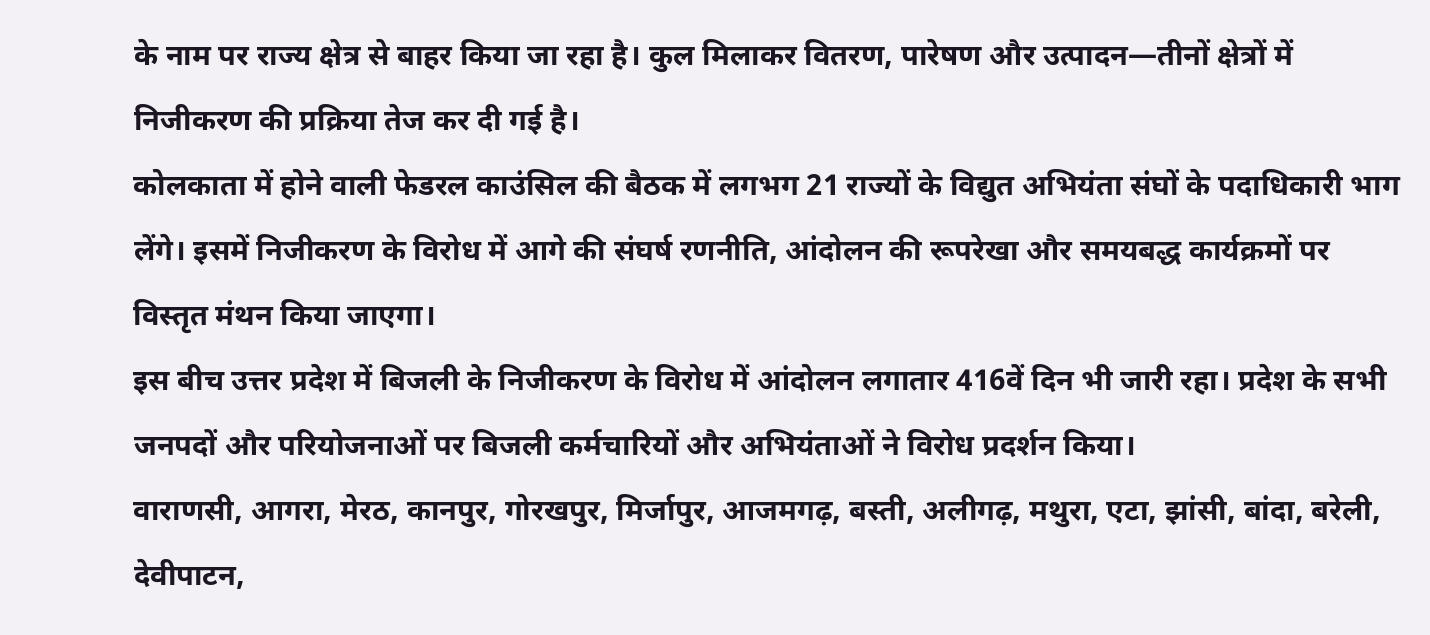के नाम पर राज्य क्षेत्र से बाहर किया जा रहा है। कुल मिलाकर वितरण, पारेषण और उत्पादन—तीनों क्षेत्रों में निजीकरण की प्रक्रिया तेज कर दी गई है।
कोलकाता में होने वाली फेडरल काउंसिल की बैठक में लगभग 21 राज्यों के विद्युत अभियंता संघों के पदाधिकारी भाग लेंगे। इसमें निजीकरण के विरोध में आगे की संघर्ष रणनीति, आंदोलन की रूपरेखा और समयबद्ध कार्यक्रमों पर विस्तृत मंथन किया जाएगा।
इस बीच उत्तर प्रदेश में बिजली के निजीकरण के विरोध में आंदोलन लगातार 416वें दिन भी जारी रहा। प्रदेश के सभी जनपदों और परियोजनाओं पर बिजली कर्मचारियों और अभियंताओं ने विरोध प्रदर्शन किया।
वाराणसी, आगरा, मेरठ, कानपुर, गोरखपुर, मिर्जापुर, आजमगढ़, बस्ती, अलीगढ़, मथुरा, एटा, झांसी, बांदा, बरेली, देवीपाटन,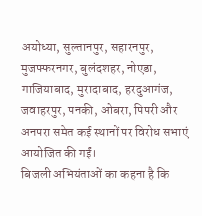अयोध्या, सुल्तानपुर, सहारनपुर, मुजफ्फरनगर, बुलंदशहर, नोएडा, गाजियाबाद, मुरादाबाद, हरदुआगंज, जवाहरपुर, पनकी, ओबरा, पिपरी और अनपरा समेत कई स्थानों पर विरोध सभाएं आयोजित की गईं।
बिजली अभियंताओं का कहना है कि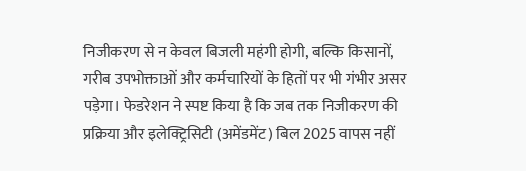निजीकरण से न केवल बिजली महंगी होगी, बल्कि किसानों, गरीब उपभोक्ताओं और कर्मचारियों के हितों पर भी गंभीर असर पड़ेगा। फेडरेशन ने स्पष्ट किया है कि जब तक निजीकरण की प्रक्रिया और इलेक्ट्रिसिटी (अमेंडमेंट) बिल 2025 वापस नहीं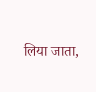लिया जाता,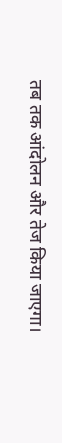तब तक आंदोलन और तेज किया जाएगा।